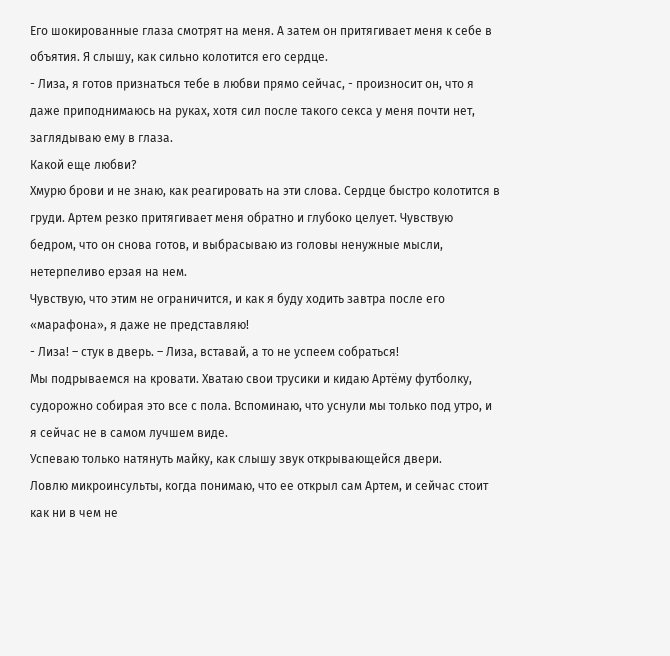Его шокированные глаза смотрят на меня. А затем он притягивает меня к себе в объятия. Я слышу, как сильно колотится его сердце.
- Лиза, я готов признаться тебе в любви прямо сейчас, - произносит он, что я даже приподнимаюсь на руках, хотя сил после такого секса у меня почти нет, заглядываю ему в глаза.
Какой еще любви?
Хмурю брови и не знаю, как реагировать на эти слова. Сердце быстро колотится в груди. Артем резко притягивает меня обратно и глубоко целует. Чувствую бедром, что он снова готов, и выбрасываю из головы ненужные мысли, нетерпеливо ерзая на нем.
Чувствую, что этим не ограничится, и как я буду ходить завтра после его «марафона», я даже не представляю!
- Лиза! – стук в дверь. – Лиза, вставай, а то не успеем собраться!
Мы подрываемся на кровати. Хватаю свои трусики и кидаю Артёму футболку, судорожно собирая это все с пола. Вспоминаю, что уснули мы только под утро, и я сейчас не в самом лучшем виде.
Успеваю только натянуть майку, как слышу звук открывающейся двери.
Ловлю микроинсульты, когда понимаю, что ее открыл сам Артем, и сейчас стоит как ни в чем не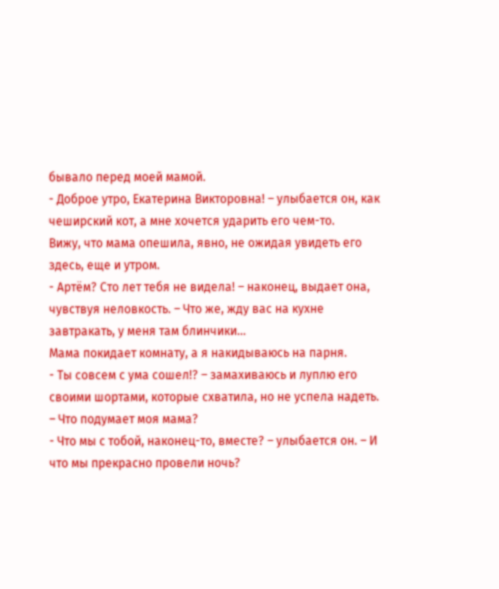бывало перед моей мамой.
- Доброе утро, Екатерина Викторовна! – улыбается он, как чеширский кот, а мне хочется ударить его чем-то.
Вижу, что мама опешила, явно, не ожидая увидеть его здесь, еще и утром.
- Артём? Сто лет тебя не видела! – наконец, выдает она, чувствуя неловкость. – Что же, жду вас на кухне завтракать, у меня там блинчики…
Мама покидает комнату, а я накидываюсь на парня.
- Ты совсем с ума сошел!? – замахиваюсь и луплю его своими шортами, которые схватила, но не успела надеть. – Что подумает моя мама?
- Что мы с тобой, наконец-то, вместе? – улыбается он. – И что мы прекрасно провели ночь?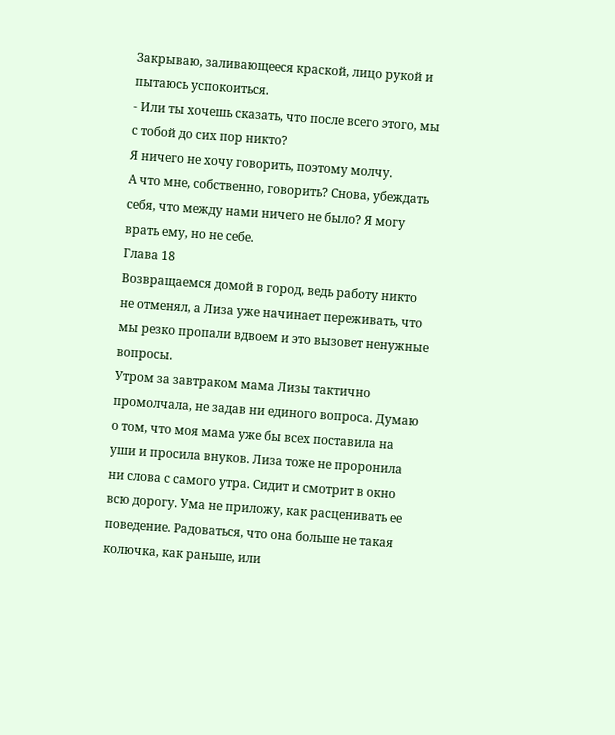Закрываю, заливающееся краской, лицо рукой и пытаюсь успокоиться.
- Или ты хочешь сказать, что после всего этого, мы с тобой до сих пор никто?
Я ничего не хочу говорить, поэтому молчу.
А что мне, собственно, говорить? Снова, убеждать себя, что между нами ничего не было? Я могу врать ему, но не себе.
Глава 18
Возвращаемся домой в город, ведь работу никто не отменял, а Лиза уже начинает переживать, что мы резко пропали вдвоем и это вызовет ненужные вопросы.
Утром за завтраком мама Лизы тактично промолчала, не задав ни единого вопроса. Думаю о том, что моя мама уже бы всех поставила на уши и просила внуков. Лиза тоже не проронила ни слова с самого утра. Сидит и смотрит в окно всю дорогу. Ума не приложу, как расценивать ее поведение. Радоваться, что она больше не такая колючка, как раньше, или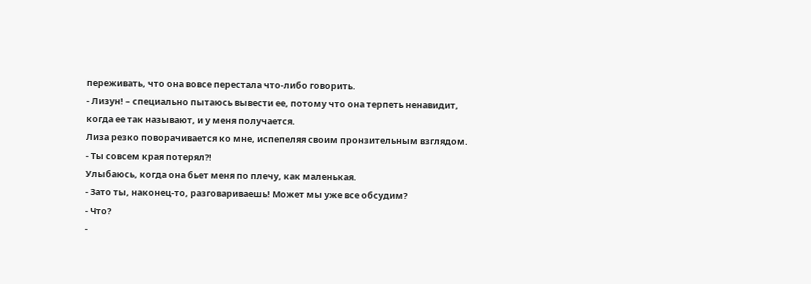переживать, что она вовсе перестала что-либо говорить.
- Лизун! – специально пытаюсь вывести ее, потому что она терпеть ненавидит, когда ее так называют, и у меня получается.
Лиза резко поворачивается ко мне, испепеляя своим пронзительным взглядом.
- Ты совсем края потерял?!
Улыбаюсь, когда она бьет меня по плечу, как маленькая.
- Зато ты, наконец-то, разговариваешь! Может мы уже все обсудим?
- Что?
-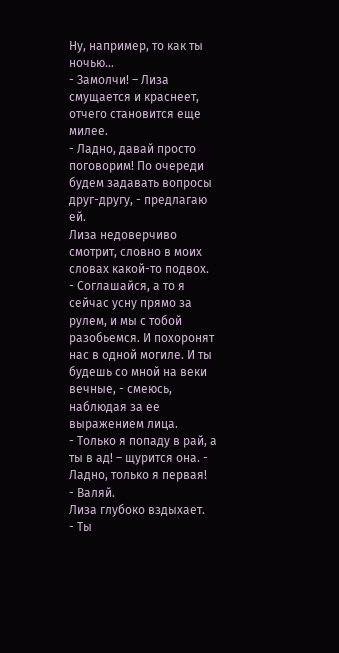Ну, например, то как ты ночью…
- Замолчи! – Лиза смущается и краснеет, отчего становится еще милее.
- Ладно, давай просто поговорим! По очереди будем задавать вопросы друг-другу, - предлагаю ей.
Лиза недоверчиво смотрит, словно в моих словах какой-то подвох.
- Соглашайся, а то я сейчас усну прямо за рулем, и мы с тобой разобьемся. И похоронят нас в одной могиле. И ты будешь со мной на веки вечные, - смеюсь, наблюдая за ее выражением лица.
- Только я попаду в рай, а ты в ад! – щурится она. - Ладно, только я первая!
- Валяй.
Лиза глубоко вздыхает.
- Ты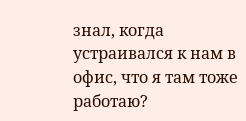знал, когда устраивался к нам в офис, что я там тоже работаю?